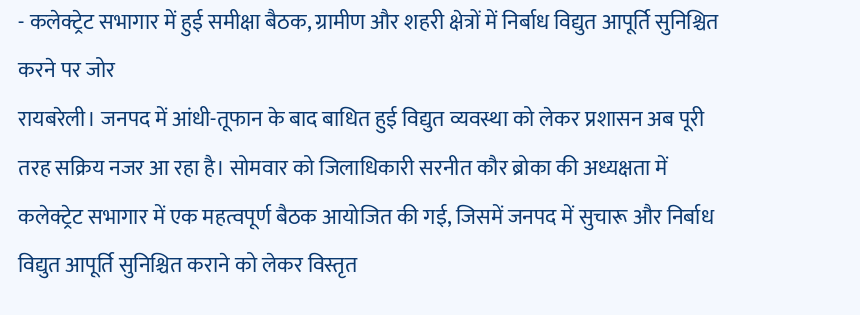- कलेक्ट्रेट सभागार में हुई समीक्षा बैठक, ग्रामीण और शहरी क्षेत्रों में निर्बाध विद्युत आपूर्ति सुनिश्चित करने पर जोर
रायबरेली। जनपद में आंधी-तूफान के बाद बाधित हुई विद्युत व्यवस्था को लेकर प्रशासन अब पूरी तरह सक्रिय नजर आ रहा है। सोमवार को जिलाधिकारी सरनीत कौर ब्रोका की अध्यक्षता में कलेक्ट्रेट सभागार में एक महत्वपूर्ण बैठक आयोजित की गई, जिसमें जनपद में सुचारू और निर्बाध विद्युत आपूर्ति सुनिश्चित कराने को लेकर विस्तृत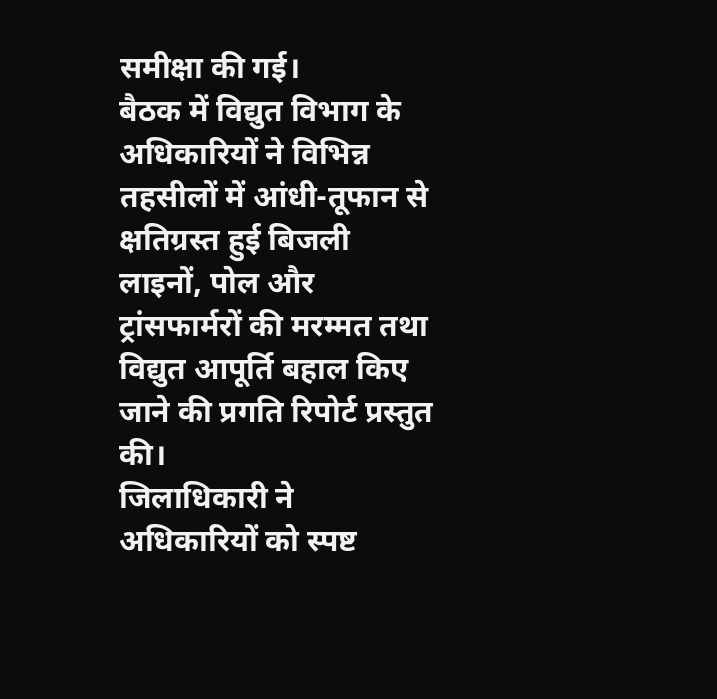समीक्षा की गई।
बैठक में विद्युत विभाग के अधिकारियों ने विभिन्न तहसीलों में आंधी-तूफान से क्षतिग्रस्त हुई बिजली लाइनों, पोल और ट्रांसफार्मरों की मरम्मत तथा विद्युत आपूर्ति बहाल किए जाने की प्रगति रिपोर्ट प्रस्तुत की।
जिलाधिकारी ने अधिकारियों को स्पष्ट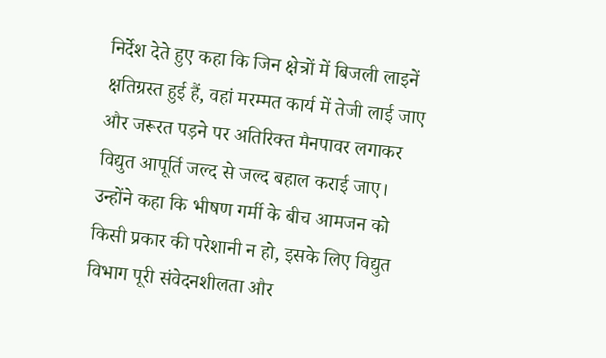निर्देश देते हुए कहा कि जिन क्षेत्रों में बिजली लाइनें क्षतिग्रस्त हुई हैं, वहां मरम्मत कार्य में तेजी लाई जाए और जरूरत पड़ने पर अतिरिक्त मैनपावर लगाकर विद्युत आपूर्ति जल्द से जल्द बहाल कराई जाए।
उन्होंने कहा कि भीषण गर्मी के बीच आमजन को किसी प्रकार की परेशानी न हो, इसके लिए विद्युत विभाग पूरी संवेदनशीलता और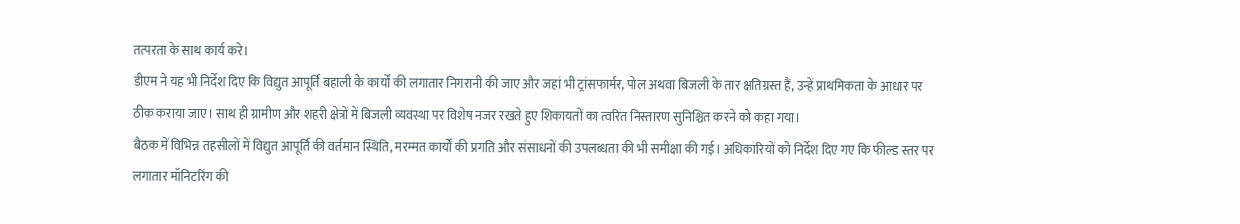तत्परता के साथ कार्य करे।
डीएम ने यह भी निर्देश दिए कि विद्युत आपूर्ति बहाली के कार्यों की लगातार निगरानी की जाए और जहां भी ट्रांसफार्मर, पोल अथवा बिजली के तार क्षतिग्रस्त हैं, उन्हें प्राथमिकता के आधार पर ठीक कराया जाए। साथ ही ग्रामीण और शहरी क्षेत्रों में बिजली व्यवस्था पर विशेष नजर रखते हुए शिकायतों का त्वरित निस्तारण सुनिश्चित करने को कहा गया।
बैठक में विभिन्न तहसीलों में विद्युत आपूर्ति की वर्तमान स्थिति, मरम्मत कार्यों की प्रगति और संसाधनों की उपलब्धता की भी समीक्षा की गई। अधिकारियों को निर्देश दिए गए कि फील्ड स्तर पर लगातार मॉनिटरिंग की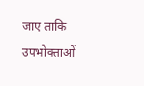जाए ताकि उपभोक्ताओं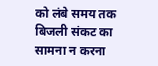को लंबे समय तक बिजली संकट का सामना न करना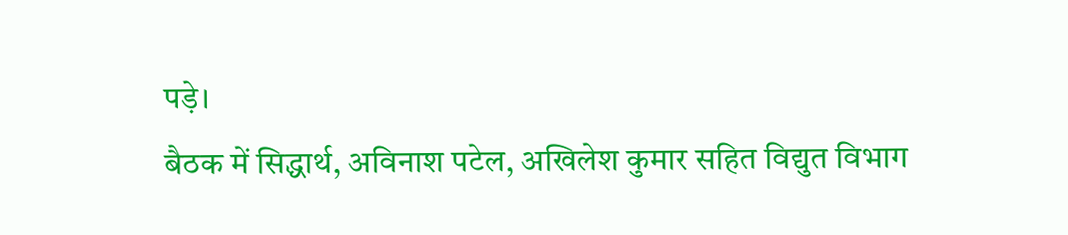पड़े।
बैठक में सिद्धार्थ, अविनाश पटेल, अखिलेश कुमार सहित विद्युत विभाग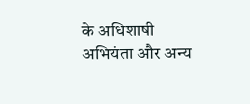के अधिशाषी अभियंता और अन्य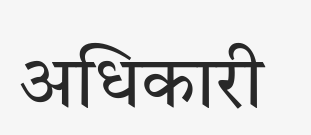अधिकारी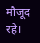मौजूद रहे।